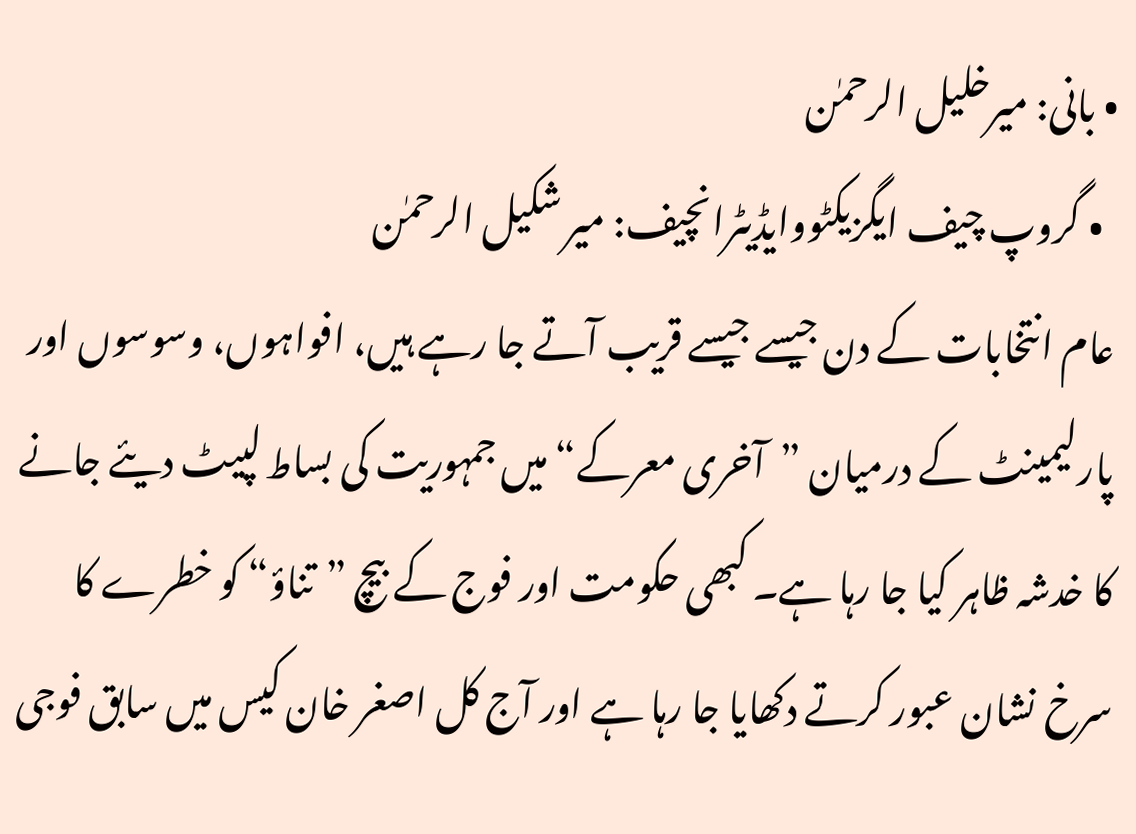• بانی: میرخلیل الرحمٰن
  • گروپ چیف ایگزیکٹووایڈیٹرانچیف: میر شکیل الرحمٰن
عام انتخابات کے دن جیسے جیسے قریب آتے جا رہے ہیں، افواہوں، وسوسوں اور پارلیمینٹ کے درمیان ”آخری معرکے“ میں جمہوریت کی بساط لپیٹ دیئے جانے کا خدشہ ظاہر کیا جا رہا ہے۔ کبھی حکومت اور فوج کے بیچ ”تناؤ“ کو خطرے کا سرخ نشان عبور کرتے دکھایا جا رہا ہے اور آج کل اصغر خان کیس میں سابق فوجی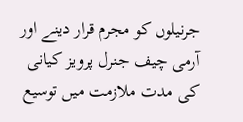جرنیلوں کو مجرم قرار دینے اور آرمی چیف جنرل پرویز کیانی کی مدت ملازمت میں توسیع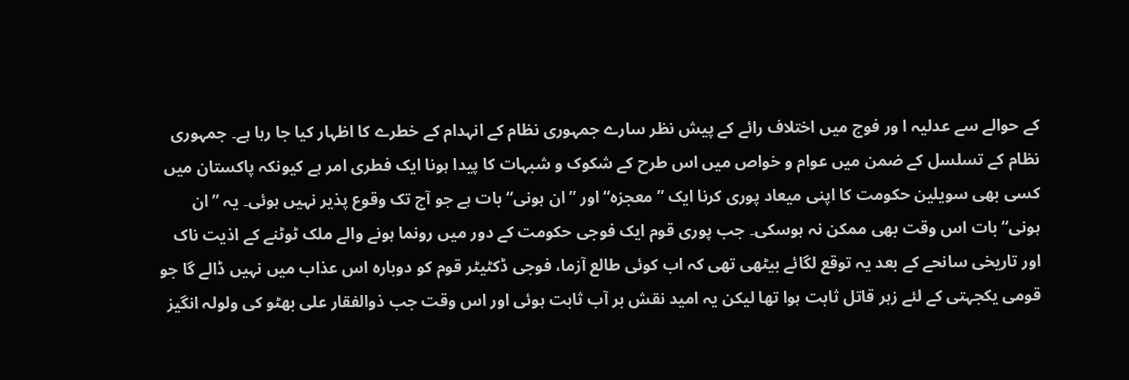کے حوالے سے عدلیہ ا ور فوج میں اختلاف رائے کے پیش نظر سارے جمہوری نظام کے انہدام کے خطرے کا اظہار کیا جا رہا ہے۔ جمہوری نظام کے تسلسل کے ضمن میں عوام و خواص میں اس طرح کے شکوک و شبہات کا پیدا ہونا ایک فطری امر ہے کیونکہ پاکستان میں کسی بھی سویلین حکومت کا اپنی میعاد پوری کرنا ایک ”معجزہ“ اور ”ان ہونی“ بات ہے جو آج تک وقوع پذیر نہیں ہوئی۔ یہ ”ان ہونی“ بات اس وقت بھی ممکن نہ ہوسکی۔ جب پوری قوم ایک فوجی حکومت کے دور میں رونما ہونے والے ملک ٹوٹنے کے اذیت ناک اور تاریخی سانحے کے بعد یہ توقع لگائے بیٹھی تھی کہ اب کوئی طالع آزما، فوجی ڈکٹیٹر قوم کو دوبارہ اس عذاب میں نہیں ڈالے گا جو قومی یکجہتی کے لئے زہر قاتل ثابت ہوا تھا لیکن یہ امید نقش بر آب ثابت ہوئی اور اس وقت جب ذوالفقار علی بھٹو کی ولولہ انگیز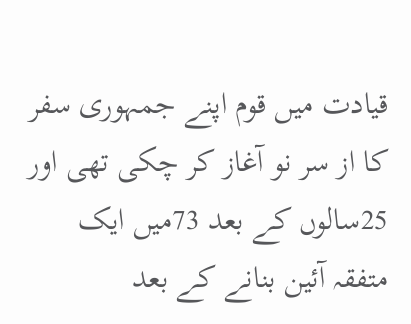قیادت میں قوم اپنے جمہوری سفر کا از سر نو آغاز کر چکی تھی اور 25سالوں کے بعد 73میں ایک متفقہ آئین بنانے کے بعد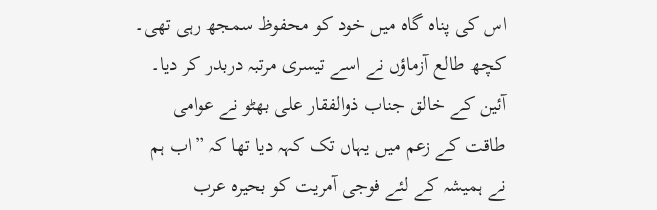اس کی پناہ گاہ میں خود کو محفوظ سمجھ رہی تھی۔ کچھ طالع آزماؤں نے اسے تیسری مرتبہ دربدر کر دیا۔ آئین کے خالق جناب ذوالفقار علی بھٹو نے عوامی طاقت کے زعم میں یہاں تک کہہ دیا تھا کہ ”اب ہم نے ہمیشہ کے لئے فوجی آمریت کو بحیرہ عرب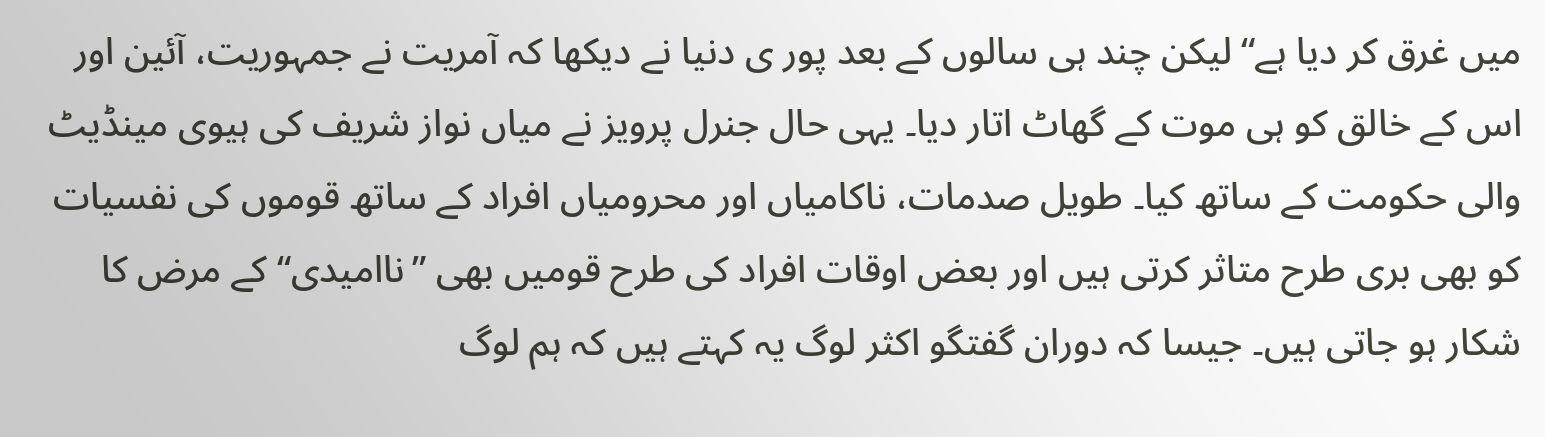میں غرق کر دیا ہے“ لیکن چند ہی سالوں کے بعد پور ی دنیا نے دیکھا کہ آمریت نے جمہوریت، آئین اور اس کے خالق کو ہی موت کے گھاٹ اتار دیا۔ یہی حال جنرل پرویز نے میاں نواز شریف کی ہیوی مینڈیٹ والی حکومت کے ساتھ کیا۔ طویل صدمات، ناکامیاں اور محرومیاں افراد کے ساتھ قوموں کی نفسیات کو بھی بری طرح متاثر کرتی ہیں اور بعض اوقات افراد کی طرح قومیں بھی ”ناامیدی“ کے مرض کا شکار ہو جاتی ہیں۔ جیسا کہ دوران گفتگو اکثر لوگ یہ کہتے ہیں کہ ہم لوگ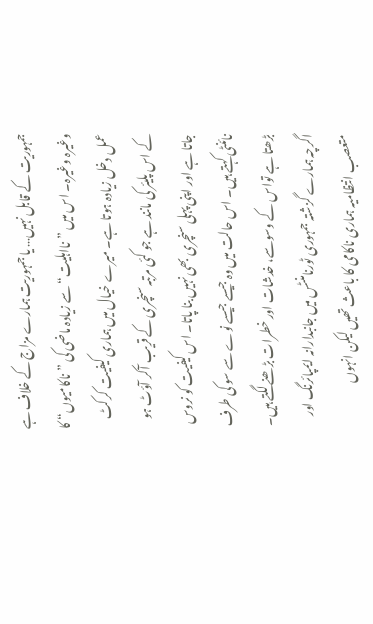جمہوریت کے قابل نہیں… یا جمہوریت ہمارے مزاج کے خلاف ہے وغیرہ وغیرہ۔ اس میں ”نااہلیت“ سے زیادہ ماضی کی ”ناکامیوں“ کا عمل دخل زیادہ ہوتا ہے۔ میرے خیال میں ہماری کیفیت کرکٹ کے اس پلیئر کی مانند ہے جو کئی مرتبہ سنچری کے قریب آکر آؤٹ ہو جاتا ہے اور اپنی پہلی سنچری بھی نہیں بنا پاتا۔ اس کیفیت کو نروس نائنٹی کہتے ہیں۔ اس حالت میں وہ جیسے جیسے نوے سے سو کی طرف بڑھتا ہے تواس کے وسوسے، خدشات اور خطرات بڑھنے لگتے ہیں۔ اگرچہ ہمارے گزشتہ جمہوری ٹورنامنٹس میں جانبدارانہ ایمپائرنگ اور متعصب انتظامیہ ہماری ناکامی کا باعث تھیں لیکن انہوں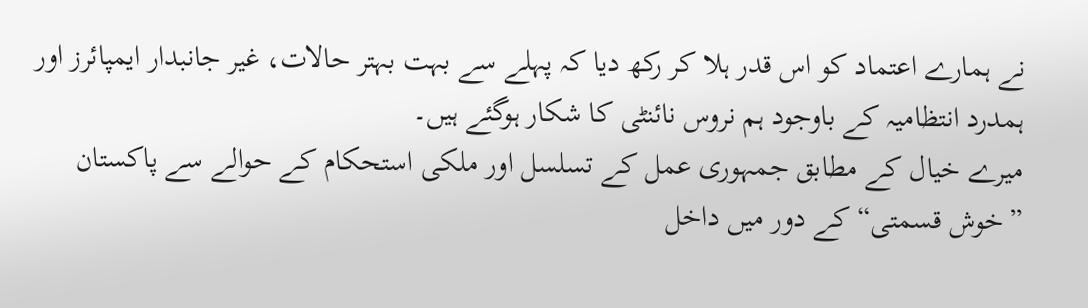نے ہمارے اعتماد کو اس قدر ہلا کر رکھ دیا کہ پہلے سے بہت بہتر حالات، غیر جانبدار ایمپائرز اور ہمدرد انتظامیہ کے باوجود ہم نروس نائنٹی کا شکار ہوگئے ہیں۔
میرے خیال کے مطابق جمہوری عمل کے تسلسل اور ملکی استحکام کے حوالے سے پاکستان ”خوش قسمتی“ کے دور میں داخل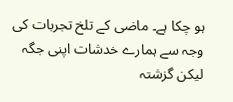ہو چکا ہے۔ ماضی کے تلخ تجربات کی وجہ سے ہمارے خدشات اپنی جگہ لیکن گزشتہ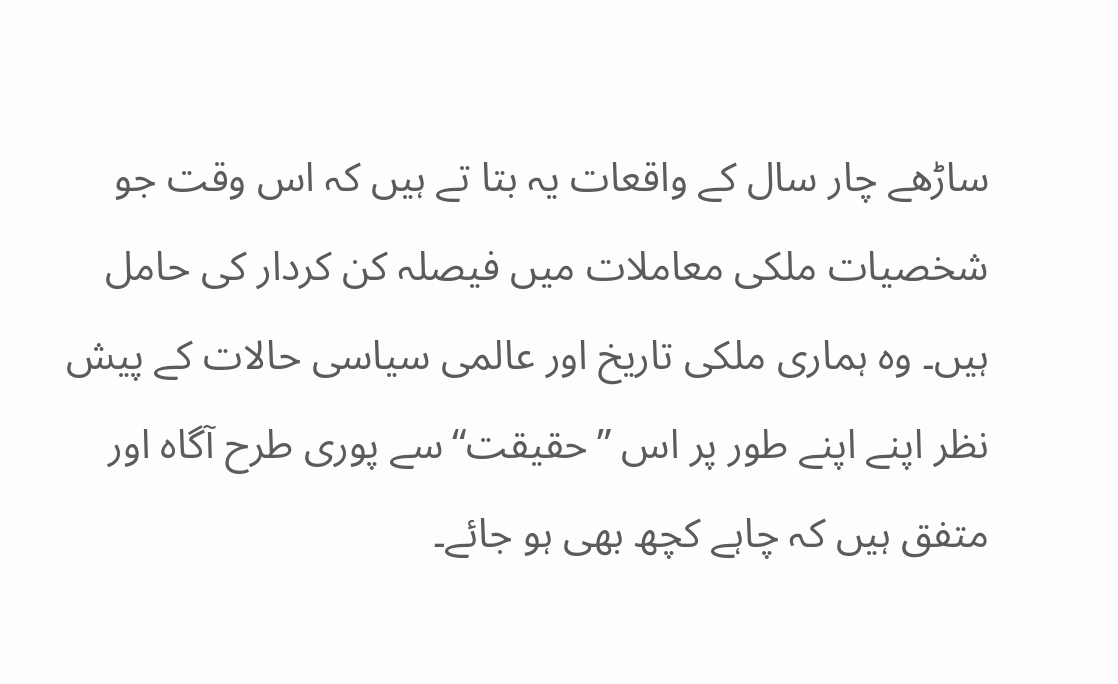ساڑھے چار سال کے واقعات یہ بتا تے ہیں کہ اس وقت جو شخصیات ملکی معاملات میں فیصلہ کن کردار کی حامل ہیں۔ وہ ہماری ملکی تاریخ اور عالمی سیاسی حالات کے پیش نظر اپنے اپنے طور پر اس ”حقیقت“سے پوری طرح آگاہ اور متفق ہیں کہ چاہے کچھ بھی ہو جائے۔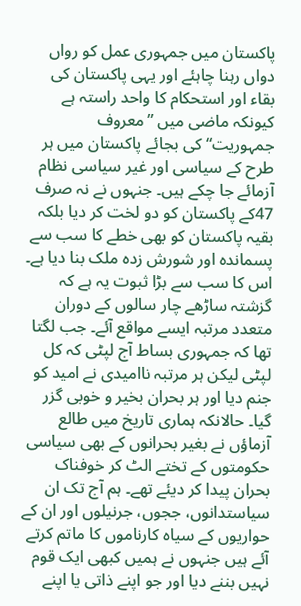پاکستان میں جمہوری عمل کو رواں دواں رہنا چاہئے اور یہی پاکستان کی بقاء اور استحکام کا واحد راستہ ہے کیونکہ ماضی میں ”معروف جمہوریت“ کی بجائے پاکستان میں ہر طرح کے سیاسی اور غیر سیاسی نظام آزمائے جا چکے ہیں۔ جنہوں نے نہ صرف 47کے پاکستان کو دو لخت کر دیا بلکہ بقیہ پاکستان کو بھی خطے کا سب سے پسماندہ اور شورش زدہ ملک بنا دیا ہے۔ اس کا سب سے بڑا ثبوت یہ ہے کہ گزشتہ ساڑھے چار سالوں کے دوران متعدد مرتبہ ایسے مواقع آئے۔ جب لگتا تھا کہ جمہوری بساط آج لپٹی کہ کل لپٹی لیکن ہر مرتبہ ناامیدی نے امید کو جنم دیا اور ہر بحران بخیر و خوبی گزر گیا۔ حالانکہ ہماری تاریخ میں طالع آزماؤں نے بغیر بحرانوں کے بھی سیاسی حکومتوں کے تختے الٹ کر خوفناک بحران پیدا کر دیئے تھے۔ ہم آج تک ان سیاستدانوں، ججوں، جرنیلوں اور ان کے حواریوں کے سیاہ کارناموں کا ماتم کرتے آئے ہیں جنہوں نے ہمیں کبھی ایک قوم نہیں بننے دیا اور جو اپنے ذاتی یا اپنے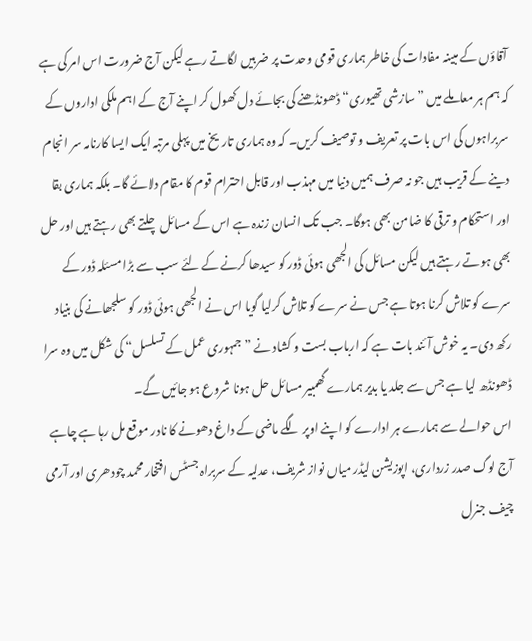آقاؤں کے مبینہ مفادات کی خاطر ہماری قومی وحدت پر ضربیں لگاتے رہے لیکن آج ضرورت اس امر کی ہے کہ ہم ہر معاملے میں ”سازشی تھیوری“ ڈھونڈھنے کی بجائے دل کھول کر اپنے آج کے اہم ملکی اداروں کے سربراہوں کی اس بات پر تعریف و توصیف کریں۔ کہ وہ ہماری تاریخ میں پہلی مرتبہ ایک ایسا کارنامہ سر انجام دینے کے قریب ہیں جو نہ صرف ہمیں دنیا میں مہذب اور قابل احترام قوم کا مقام دلائے گا۔ بلکہ ہماری بقا اور استحکام و ترقی کا ضامن بھی ہوگا۔ جب تک انسان زندہ ہے اس کے مسائل چلتے بھی رہتے ہیں اور حل بھی ہوتے رہتے ہیں لیکن مسائل کی الجھی ہوئی ڈور کو سیدھا کرنے کے لئے سب سے بڑا مسئلہ ڈور کے سرے کو تلاش کرنا ہوتا ہے جس نے سرے کو تلاش کرلیا گویا اس نے الجھی ہوئی ڈور کو سلجھانے کی بنیاد رکھ دی۔ یہ خوش آئند بات ہے کہ ارباب بست و کشاد نے ”جمہوری عمل کے تسلسل“ کی شکل میں وہ سرا ڈھونڈھ لیا ہے جس سے جلد یا بدیر ہمارے گھمبیر مسائل حل ہونا شروع ہو جائیں گے۔
اس حوالے سے ہمارے ہر ادارے کو اپنے اوپر لگے ماضی کے داغ دھونے کا نادر موقع مل رہا ہے چاہے آج لوگ صدر زرداری، اپوزیشن لیڈر میاں نواز شریف، عدلیہ کے سربراہ جسٹس افتخار محمد چودھری اور آرمی چیف جنرل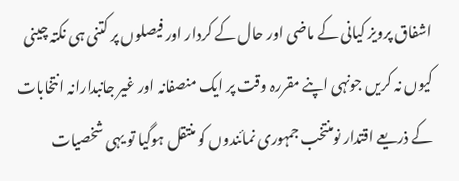اشفاق پرویز کیانی کے ماضی اور حال کے کردار اور فیصلوں پر کتنی ہی نکتہ چینی کیوں نہ کریں جونہی اپنے مقررہ وقت پر ایک منصفانہ اور غیر جانبدارانہ انتخابات کے ذریعے اقتدار نومنتخب جمہوری نمائندوں کو منتقل ہوگیا تو یہی شخصیات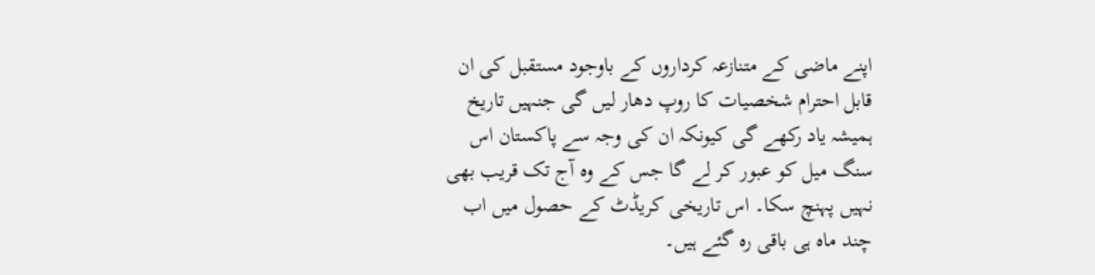اپنے ماضی کے متنازعہ کرداروں کے باوجود مستقبل کی ان قابل احترام شخصیات کا روپ دھار لیں گی جنہیں تاریخ ہمیشہ یاد رکھے گی کیونکہ ان کی وجہ سے پاکستان اس سنگ میل کو عبور کر لے گا جس کے وہ آج تک قریب بھی نہیں پہنچ سکا۔ اس تاریخی کریڈٹ کے حصول میں اب چند ماہ ہی باقی رہ گئے ہیں۔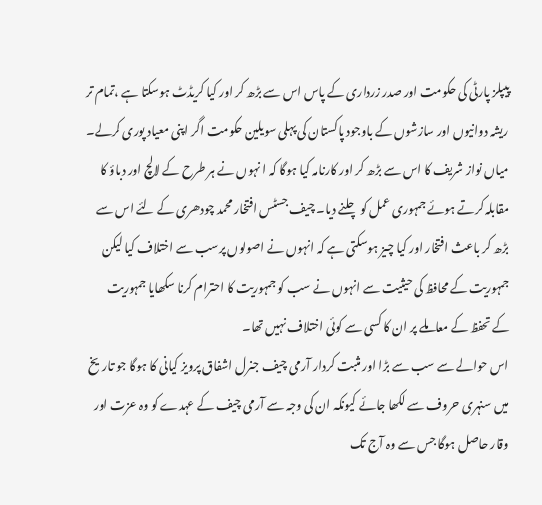پیپلز پارٹی کی حکومت اور صدر زرداری کے پاس اس سے بڑھ کر اور کیا کریڈٹ ہوسکتا ہے ،تمام تر ریشہ دوانیوں اور سازشوں کے باوجود پاکستان کی پہلی سویلین حکومت اگر اپنی معیاد پوری کرلے۔ میاں نواز شریف کا اس سے بڑھ کر اور کارنامہ کیا ہوگا کہ ا نہوں نے ہر طرح کے لالچ اور دباؤ کا مقابلہ کرتے ہوئے جمہوری عمل کو چلنے دیا۔ چیف جسٹس افتخار محمد چودھری کے لئے اس سے بڑھ کر باعث افتخار اور کیا چیز ہوسکتی ہے کہ انہوں نے اصولوں پرسب سے اختلاف کیا لیکن جمہوریت کے محافظ کی حیثیت سے انہوں نے سب کو جمہوریت کا احترام کرنا سکھایا جمہوریت کے تحفظ کے معاملے پر ان کا کسی سے کوئی اختلاف نہیں تھا۔
اس حوالے سے سب سے بڑا اور مثبت کردار آرمی چیف جنرل اشفاق پرویز کیانی کا ہوگا جو تاریخ میں سنہری حروف سے لکھا جائے کیونکہ ان کی وجہ سے آرمی چیف کے عہدے کو وہ عزت اور وقار حاصل ہوگا جس سے وہ آج تک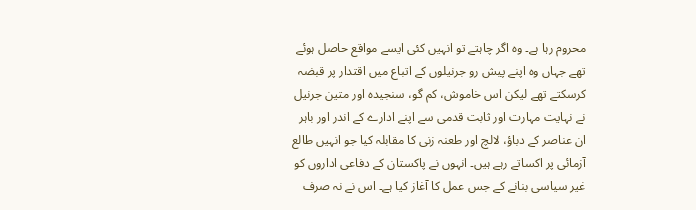محروم رہا ہے۔ وہ اگر چاہتے تو انہیں کئی ایسے مواقع حاصل ہوئے تھے جہاں وہ اپنے پیش رو جرنیلوں کے اتباع میں اقتدار پر قبضہ کرسکتے تھے لیکن اس خاموش، کم گو، سنجیدہ اور متین جرنیل نے نہایت مہارت اور ثابت قدمی سے اپنے ادارے کے اندر اور باہر ان عناصر کے دباؤ، لالچ اور طعنہ زنی کا مقابلہ کیا جو انہیں طالع آزمائی پر اکساتے رہے ہیں۔ انہوں نے پاکستان کے دفاعی اداروں کو غیر سیاسی بنانے کے جس عمل کا آغاز کیا ہے۔ اس نے نہ صرف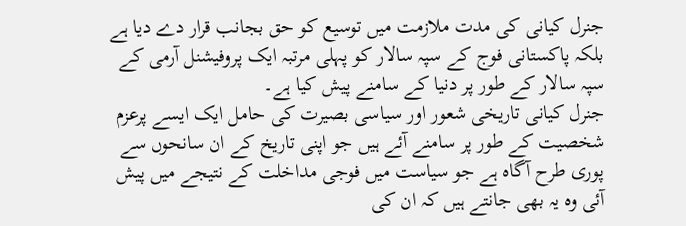جنرل کیانی کی مدت ملازمت میں توسیع کو حق بجانب قرار دے دیا ہے بلکہ پاکستانی فوج کے سپہ سالار کو پہلی مرتبہ ایک پروفیشنل آرمی کے سپہ سالار کے طور پر دنیا کے سامنے پیش کیا ہے۔
جنرل کیانی تاریخی شعور اور سیاسی بصیرت کی حامل ایک ایسے پرعزم شخصیت کے طور پر سامنے آئے ہیں جو اپنی تاریخ کے ان سانحوں سے پوری طرح آگاہ ہے جو سیاست میں فوجی مداخلت کے نتیجے میں پیش آئی وہ یہ بھی جانتے ہیں کہ ان کی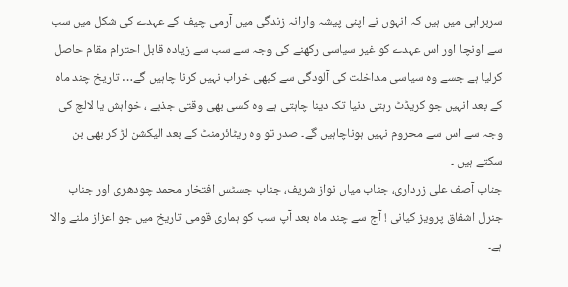سربراہی میں ہیں کہ انہوں نے اپنی پیشہ وارانہ زندگی میں آرمی چیف کے عہدے کی شکل میں سب سے اونچا اور اس عہدے کو غیر سیاسی رکھنے کی وجہ سے سب سے زیادہ قابل احترام مقام حاصل کرلیا ہے جسے وہ سیاسی مداخلت کی آلودگی سے کبھی خراب نہیں کرنا چاہیں گے… تاریخ چند ماہ کے بعد انہیں جو کریڈٹ رہتی دنیا تک دینا چاہتی ہے وہ کسی بھی وقتی جذبے ، خواہش یا لالچ کی وجہ سے اس سے محروم نہیں ہوناچاہیں گے۔ صدر تو وہ ریٹائرمنٹ کے بعد الیکشن لڑ کر بھی بن سکتے ہیں ۔
جناب آصف علی زرداری، جناب میاں نواز شریف، جناب جسٹس افتخار محمد چودھری اور جناب جنرل اشفاق پرویز کیانی ! آج سے چند ماہ بعد آپ سب کو ہماری قومی تاریخ میں جو اعزاز ملنے والا ہے۔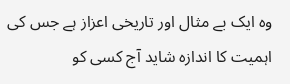وہ ایک بے مثال اور تاریخی اعزاز ہے جس کی اہمیت کا اندازہ شاید آج کسی کو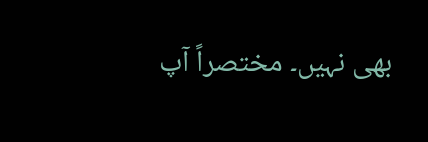بھی نہیں۔ مختصراً آپ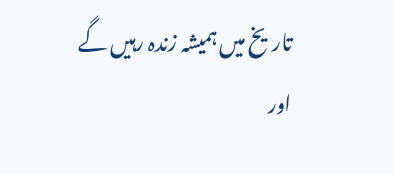تاریخ میں ہمیشہ زندہ رہیں گے اور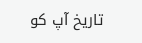تاریخ آپ کو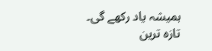ہمیشہ یاد رکھے گی۔
تازہ ترین